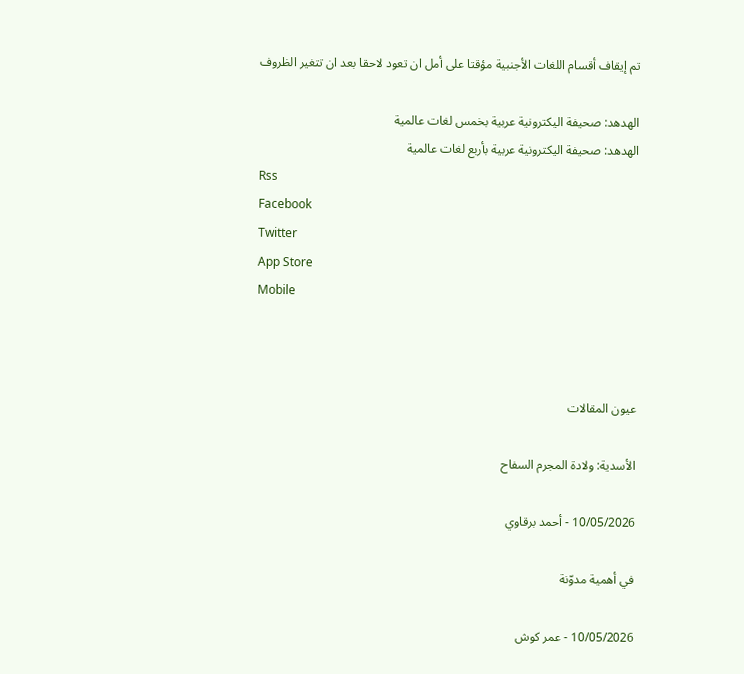تم إيقاف أقسام اللغات الأجنبية مؤقتا على أمل ان تعود لاحقا بعد ان تتغير الظروف

الهدهد: صحيفة اليكترونية عربية بخمس لغات عالمية
الهدهد: صحيفة اليكترونية عربية بأربع لغات عالمية
Rss
Facebook
Twitter
App Store
Mobile



عيون المقالات

الأسدية: ولادة المجرم السفاح

10/05/2026 - أحمد برقاوي

في أهمية مدوّنة

10/05/2026 - عمر كوش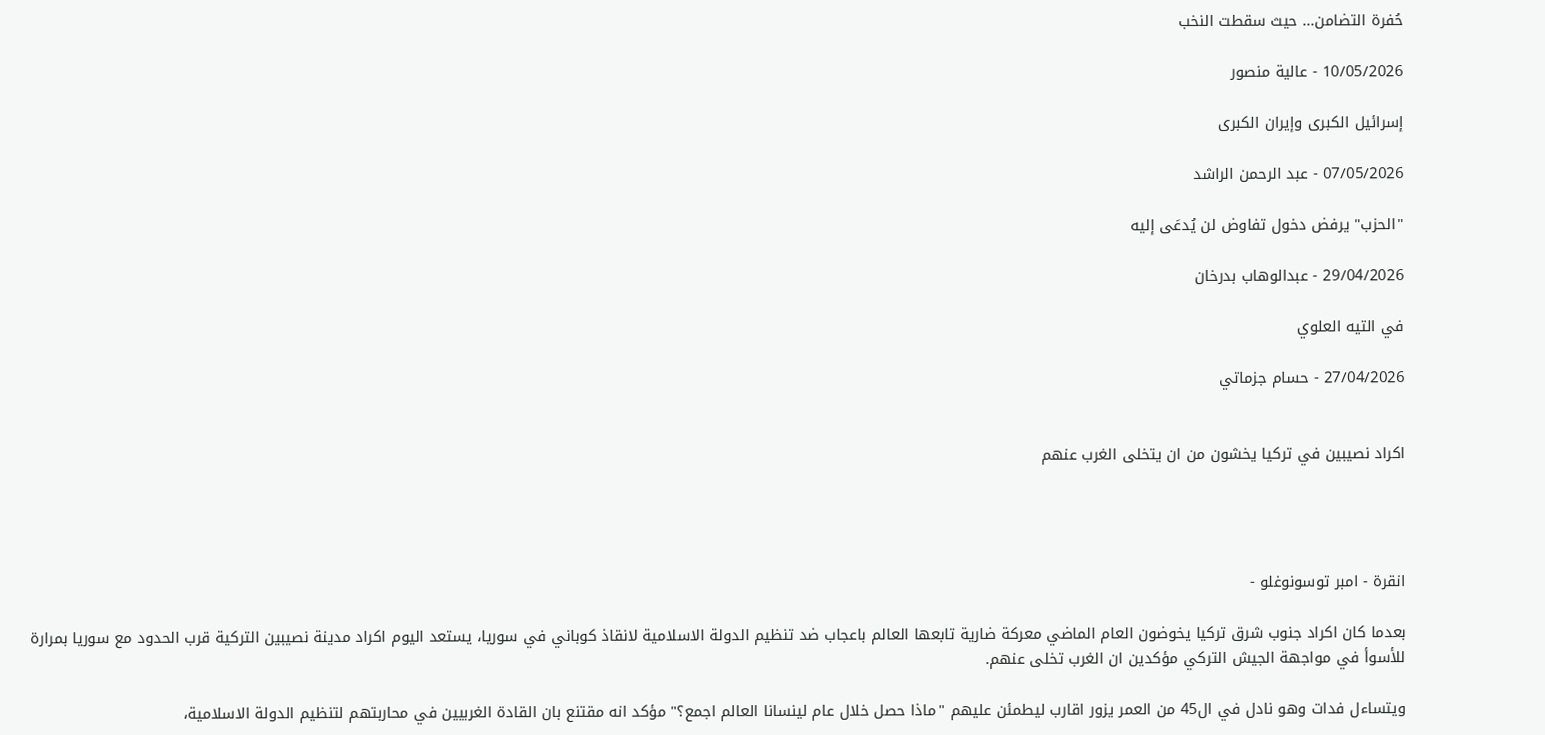حُفرة التضامن... حيث سقطت النخب

10/05/2026 - عالية منصور

إسرائيل الكبرى وإيران الكبرى

07/05/2026 - عبد الرحمن الراشد

"الحزب" يرفض دخول تفاوض لن يُدعَى إليه

29/04/2026 - عبدالوهاب بدرخان

في التيه العلوي

27/04/2026 - حسام جزماتي


اكراد نصيبين في تركيا يخشون من ان يتخلى الغرب عنهم




انقرة - امبر توسونوغلو -

بعدما كان اكراد جنوب شرق تركيا يخوضون العام الماضي معركة ضارية تابعها العالم باعجاب ضد تنظيم الدولة الاسلامية لانقاذ كوباني في سوريا، يستعد اليوم اكراد مدينة نصيبين التركية قرب الحدود مع سوريا بمرارة للأسوأ في مواجهة الجيش التركي مؤكدين ان الغرب تخلى عنهم.

ويتساءل فدات وهو نادل في ال45 من العمر يزور اقارب ليطمئن عليهم "ماذا حصل خلال عام لينسانا العالم اجمع؟" مؤكد انه مقتنع بان القادة الغربيين في محاربتهم لتنظيم الدولة الاسلامية،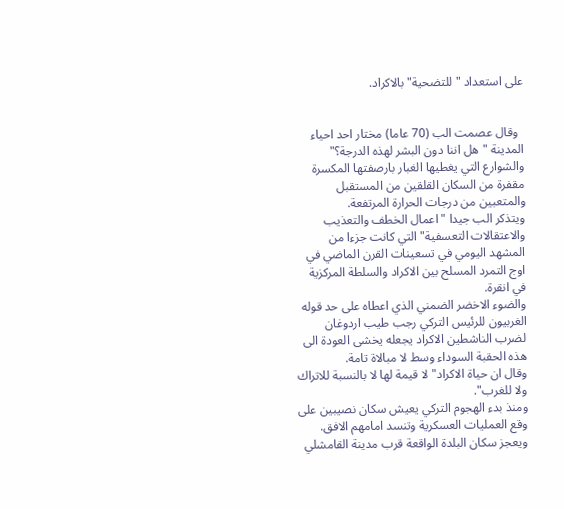على استعداد "للتضحية" بالاكراد.


  وقال عصمت الب (70 عاما) مختار احد احياء المدينة "هل اننا دون البشر لهذه الدرجة؟"
والشوارع التي يغطيها الغبار بارصفتها المكسرة مقفرة من السكان القلقين من المستقبل والمتعبين من درجات الحرارة المرتفعة.
ويتذكر الب جيدا "اعمال الخطف والتعذيب والاعتقالات التعسفية" التي كانت جزءا من المشهد اليومي في تسعينات القرن الماضي في اوج التمرد المسلح بين الاكراد والسلطة المركزية في انقرة.
والضوء الاخضر الضمني الذي اعطاه على حد قوله الغربيون للرئيس التركي رجب طيب اردوغان لضرب الناشطين الاكراد يجعله يخشى العودة الى هذه الحقبة السوداء وسط لا مبالاة تامة.
وقال ان حياة الاكراد" لا قيمة لها لا بالنسبة للاتراك ولا للغرب".
ومنذ بدء الهجوم التركي يعيش سكان نصيبين على وقع العمليات العسكرية وتنسد امامهم الافق.
ويعجز سكان البلدة الواقعة قرب مدينة القامشلي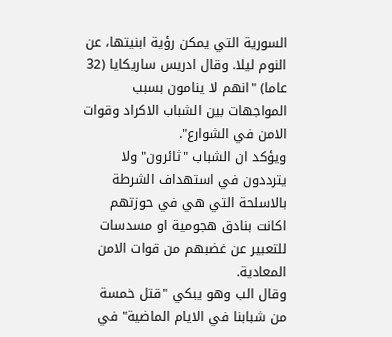السورية التي يمكن رؤية ابنيتها، عن النوم ليلا. وقال ادريس ساريكايا (32 عاما) "انهم لا ينامون بسبب المواجهات بين الشباب الاكراد وقوات الامن في الشوارع".
ويؤكد ان الشباب "ثائرون" ولا يترددون في استهداف الشرطة بالاسلحة التي هي في حوزتهم اكانت بنادق هجومية او مسدسات للتعبير عن غضبهم من قوات الامن المعادية.
وقال الب وهو يبكي "قتل خمسة من شبابنا في الايام الماضية" في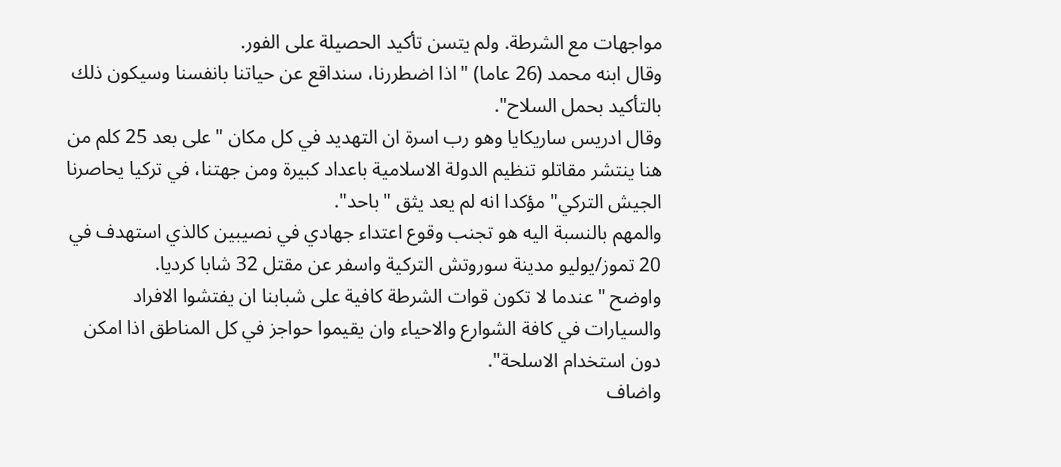مواجهات مع الشرطة. ولم يتسن تأكيد الحصيلة على الفور.
وقال ابنه محمد (26 عاما) "اذا اضطررنا، سنداقع عن حياتنا بانفسنا وسيكون ذلك بالتأكيد بحمل السلاح".
وقال ادريس ساريكايا وهو رب اسرة ان التهديد في كل مكان "على بعد 25 كلم من هنا ينتشر مقاتلو تنظيم الدولة الاسلامية باعداد كبيرة ومن جهتنا، في تركيا يحاصرنا الجيش التركي" مؤكدا انه لم يعد يثق "باحد".
والمهم بالنسبة اليه هو تجنب وقوع اعتداء جهادي في نصيبين كالذي استهدف في 20 تموز/يوليو مدينة سوروتش التركية واسفر عن مقتل 32 شابا كرديا.
واوضح "عندما لا تكون قوات الشرطة كافية على شبابنا ان يفتشوا الافراد والسيارات في كافة الشوارع والاحياء وان يقيموا حواجز في كل المناطق اذا امكن دون استخدام الاسلحة".
واضاف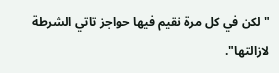"لكن في كل مرة نقيم فيها حواجز تاتي الشرطة لازالتها".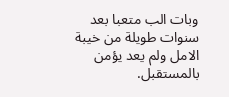وبات الب متعبا بعد سنوات طويلة من خيبة الامل ولم يعد يؤمن بالمستقبل.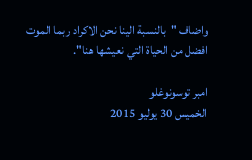واضاف "بالنسبة الينا نحن الاكراد ربما الموت افضل من الحياة التي نعيشها هنا".

امبر توسونوغلو
الخميس 30 يوليو 2015